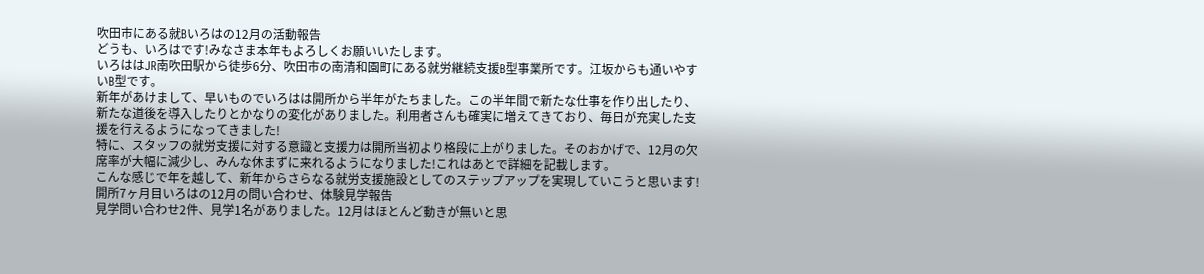吹田市にある就Bいろはの12月の活動報告
どうも、いろはです!みなさま本年もよろしくお願いいたします。
いろははJR南吹田駅から徒歩6分、吹田市の南清和園町にある就労継続支援B型事業所です。江坂からも通いやすいB型です。
新年があけまして、早いものでいろはは開所から半年がたちました。この半年間で新たな仕事を作り出したり、新たな道後を導入したりとかなりの変化がありました。利用者さんも確実に増えてきており、毎日が充実した支援を行えるようになってきました!
特に、スタッフの就労支援に対する意識と支援力は開所当初より格段に上がりました。そのおかげで、12月の欠席率が大幅に減少し、みんな休まずに来れるようになりました!これはあとで詳細を記載します。
こんな感じで年を越して、新年からさらなる就労支援施設としてのステップアップを実現していこうと思います!
開所7ヶ月目いろはの12月の問い合わせ、体験見学報告
見学問い合わせ2件、見学1名がありました。12月はほとんど動きが無いと思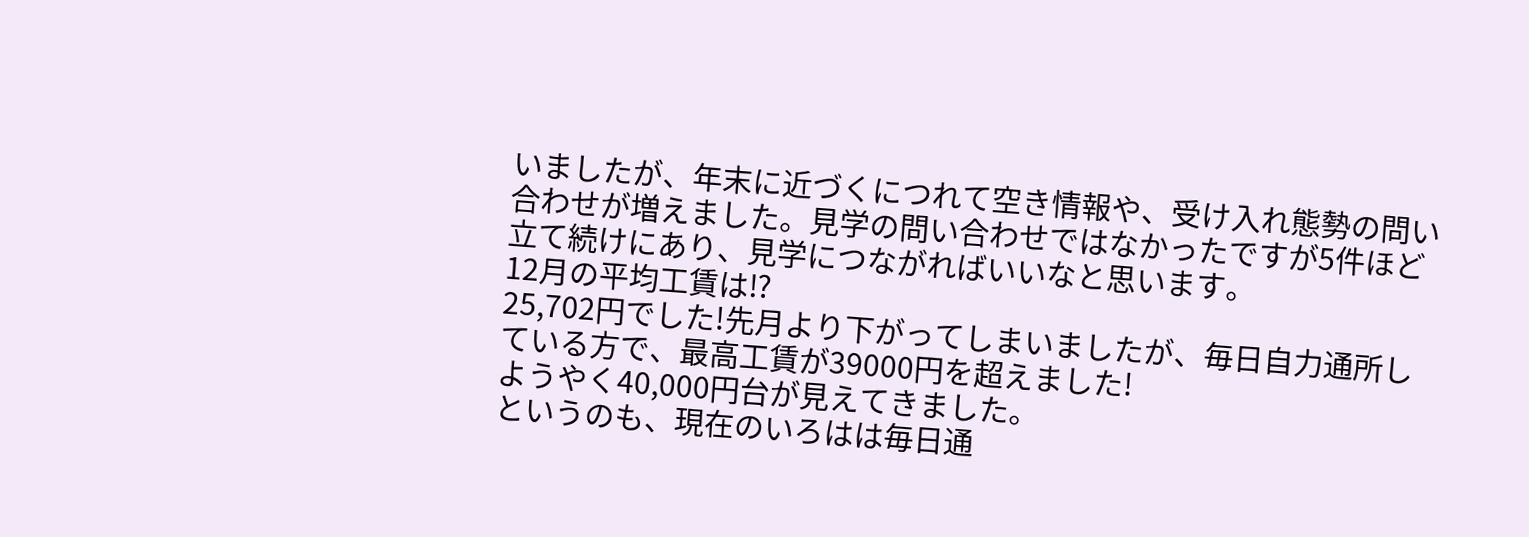いましたが、年末に近づくにつれて空き情報や、受け入れ態勢の問い合わせが増えました。見学の問い合わせではなかったですが5件ほど立て続けにあり、見学につながればいいなと思います。
12月の平均工賃は⁉
25,702円でした!先月より下がってしまいましたが、毎日自力通所している方で、最高工賃が39000円を超えました!
ようやく40,000円台が見えてきました。
というのも、現在のいろはは毎日通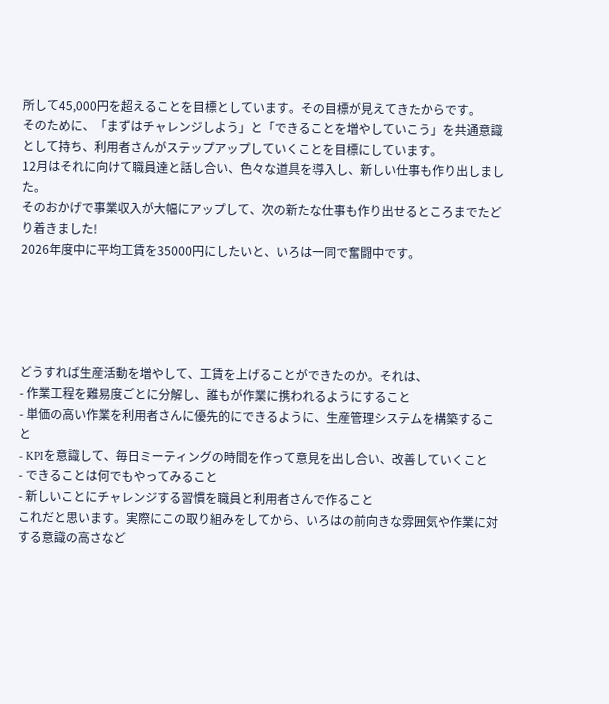所して45,000円を超えることを目標としています。その目標が見えてきたからです。
そのために、「まずはチャレンジしよう」と「できることを増やしていこう」を共通意識として持ち、利用者さんがステップアップしていくことを目標にしています。
12月はそれに向けて職員達と話し合い、色々な道具を導入し、新しい仕事も作り出しました。
そのおかげで事業収入が大幅にアップして、次の新たな仕事も作り出せるところまでたどり着きました!
2026年度中に平均工賃を35000円にしたいと、いろは一同で奮闘中です。





どうすれば生産活動を増やして、工賃を上げることができたのか。それは、
- 作業工程を難易度ごとに分解し、誰もが作業に携われるようにすること
- 単価の高い作業を利用者さんに優先的にできるように、生産管理システムを構築すること
- KPIを意識して、毎日ミーティングの時間を作って意見を出し合い、改善していくこと
- できることは何でもやってみること
- 新しいことにチャレンジする習慣を職員と利用者さんで作ること
これだと思います。実際にこの取り組みをしてから、いろはの前向きな雰囲気や作業に対する意識の高さなど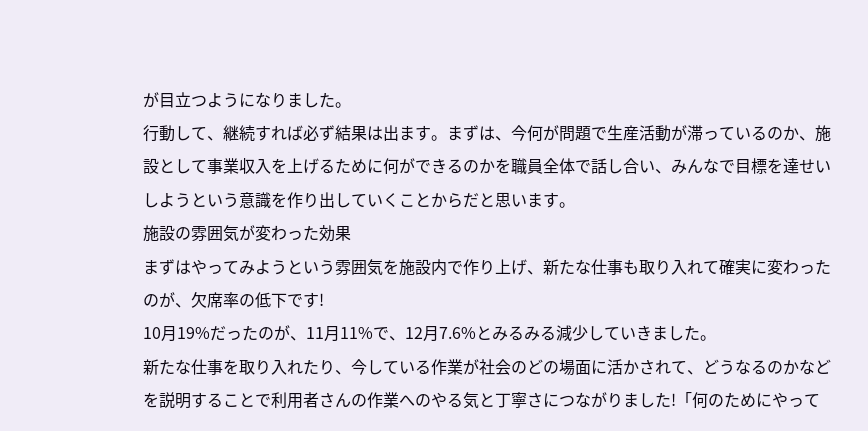が目立つようになりました。
行動して、継続すれば必ず結果は出ます。まずは、今何が問題で生産活動が滞っているのか、施設として事業収入を上げるために何ができるのかを職員全体で話し合い、みんなで目標を達せいしようという意識を作り出していくことからだと思います。
施設の雰囲気が変わった効果
まずはやってみようという雰囲気を施設内で作り上げ、新たな仕事も取り入れて確実に変わったのが、欠席率の低下です!
10月19%だったのが、11月11%で、12月7.6%とみるみる減少していきました。
新たな仕事を取り入れたり、今している作業が社会のどの場面に活かされて、どうなるのかなどを説明することで利用者さんの作業へのやる気と丁寧さにつながりました!「何のためにやって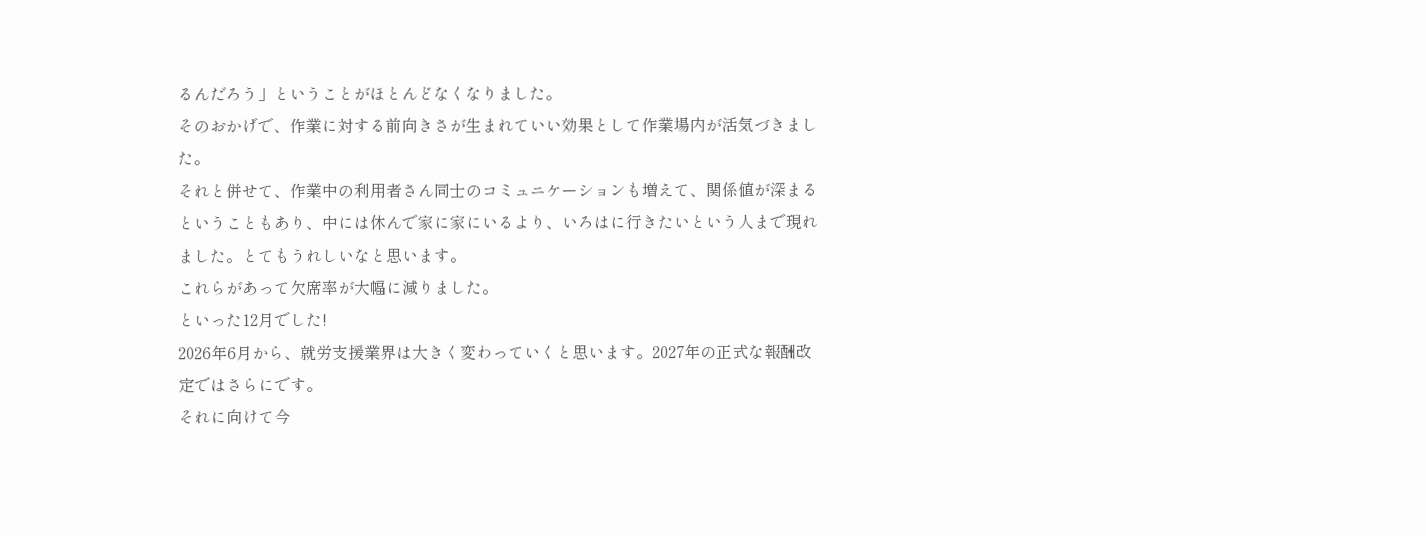るんだろう」ということがほとんどなくなりました。
そのおかげで、作業に対する前向きさが生まれていい効果として作業場内が活気づきました。
それと併せて、作業中の利用者さん同士のコミュニケーションも増えて、関係値が深まるということもあり、中には休んで家に家にいるより、いろはに行きたいという人まで現れました。とてもうれしいなと思います。
これらがあって欠席率が大幅に減りました。
といった12月でした!
2026年6月から、就労支援業界は大きく変わっていくと思います。2027年の正式な報酬改定ではさらにです。
それに向けて今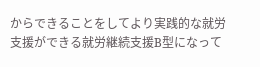からできることをしてより実践的な就労支援ができる就労継続支援B型になって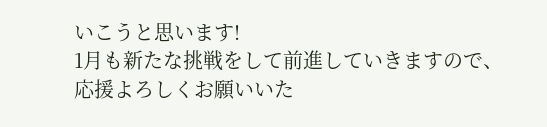いこうと思います!
1月も新たな挑戦をして前進していきますので、応援よろしくお願いいた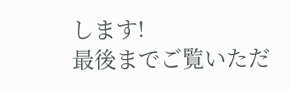します!
最後までご覧いただ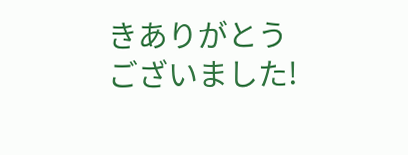きありがとうございました!